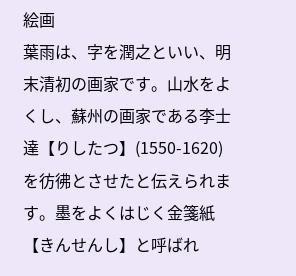絵画
葉雨は、字を潤之といい、明末清初の画家です。山水をよくし、蘇州の画家である李士達【りしたつ】(1550-1620)を彷彿とさせたと伝えられます。墨をよくはじく金箋紙【きんせんし】と呼ばれ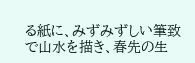る紙に、みずみずしい筆致で山水を描き、春先の生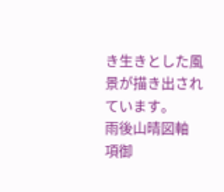き生きとした風景が描き出されています。
雨後山晴図軸
項御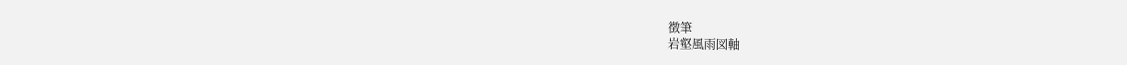徴筆
岩壑風雨図軸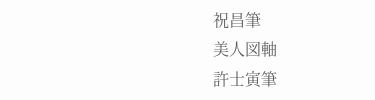祝昌筆
美人図軸
許士寅筆